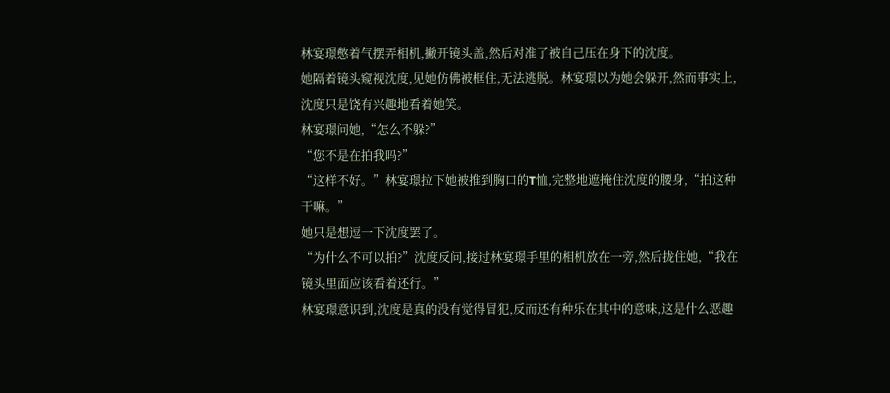林宴璟憋着气摆弄相机,撇开镜头盖,然后对准了被自己压在身下的沈度。
她隔着镜头窥视沈度,见她仿佛被框住,无法逃脱。林宴璟以为她会躲开,然而事实上,沈度只是饶有兴趣地看着她笑。
林宴璟问她,“怎么不躲?”
“您不是在拍我吗?”
“这样不好。”林宴璟拉下她被推到胸口的T恤,完整地遮掩住沈度的腰身,“拍这种干嘛。”
她只是想逗一下沈度罢了。
“为什么不可以拍?”沈度反问,接过林宴璟手里的相机放在一旁,然后拢住她,“我在镜头里面应该看着还行。”
林宴璟意识到,沈度是真的没有觉得冒犯,反而还有种乐在其中的意味,这是什么恶趣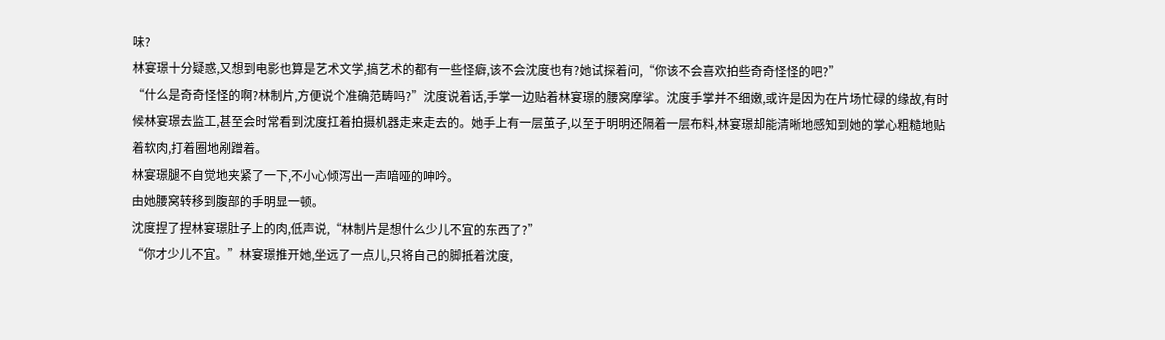味?
林宴璟十分疑惑,又想到电影也算是艺术文学,搞艺术的都有一些怪癖,该不会沈度也有?她试探着问,“你该不会喜欢拍些奇奇怪怪的吧?”
“什么是奇奇怪怪的啊?林制片,方便说个准确范畴吗?”沈度说着话,手掌一边贴着林宴璟的腰窝摩挲。沈度手掌并不细嫩,或许是因为在片场忙碌的缘故,有时候林宴璟去监工,甚至会时常看到沈度扛着拍摄机器走来走去的。她手上有一层茧子,以至于明明还隔着一层布料,林宴璟却能清晰地感知到她的掌心粗糙地贴着软肉,打着圈地剐蹭着。
林宴璟腿不自觉地夹紧了一下,不小心倾泻出一声喑哑的呻吟。
由她腰窝转移到腹部的手明显一顿。
沈度捏了捏林宴璟肚子上的肉,低声说,“林制片是想什么少儿不宜的东西了?”
“你才少儿不宜。”林宴璟推开她,坐远了一点儿,只将自己的脚抵着沈度,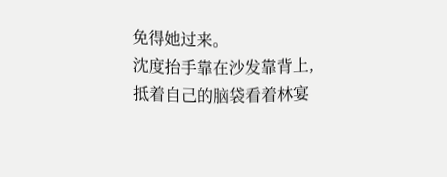免得她过来。
沈度抬手靠在沙发靠背上,抵着自己的脑袋看着林宴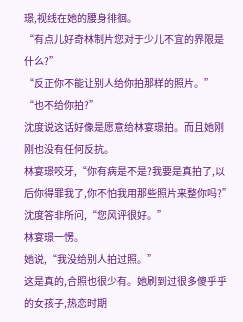璟,视线在她的腰身徘徊。
“有点儿好奇林制片您对于少儿不宜的界限是什么?”
“反正你不能让别人给你拍那样的照片。”
“也不给你拍?”
沈度说这话好像是愿意给林宴璟拍。而且她刚刚也没有任何反抗。
林宴璟咬牙,“你有病是不是?我要是真拍了,以后你得罪我了,你不怕我用那些照片来整你吗?”
沈度答非所问,“您风评很好。”
林宴璟一愣。
她说,“我没给别人拍过照。”
这是真的,合照也很少有。她刷到过很多傻乎乎的女孩子,热恋时期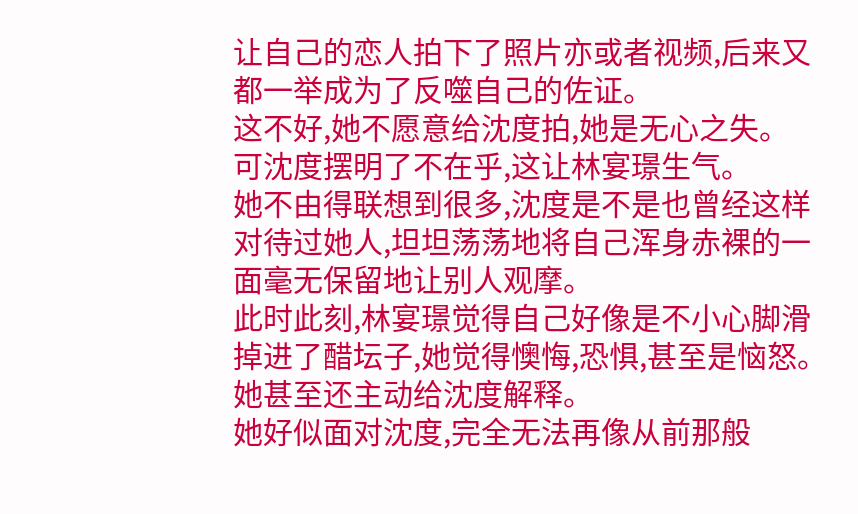让自己的恋人拍下了照片亦或者视频,后来又都一举成为了反噬自己的佐证。
这不好,她不愿意给沈度拍,她是无心之失。
可沈度摆明了不在乎,这让林宴璟生气。
她不由得联想到很多,沈度是不是也曾经这样对待过她人,坦坦荡荡地将自己浑身赤裸的一面毫无保留地让别人观摩。
此时此刻,林宴璟觉得自己好像是不小心脚滑掉进了醋坛子,她觉得懊悔,恐惧,甚至是恼怒。
她甚至还主动给沈度解释。
她好似面对沈度,完全无法再像从前那般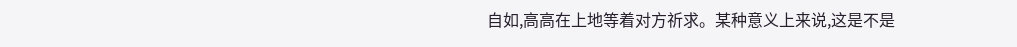自如,高高在上地等着对方祈求。某种意义上来说,这是不是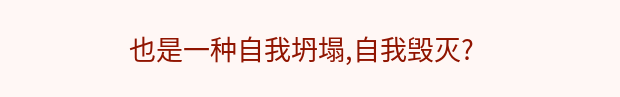也是一种自我坍塌,自我毁灭?